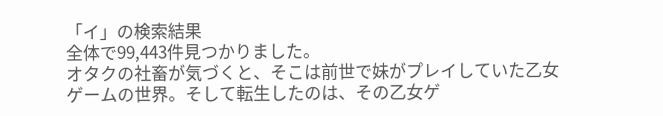「イ」の検索結果
全体で99,443件見つかりました。
オタクの社畜が気づくと、そこは前世で妹がプレイしていた乙女ゲームの世界。そして転生したのは、その乙女ゲ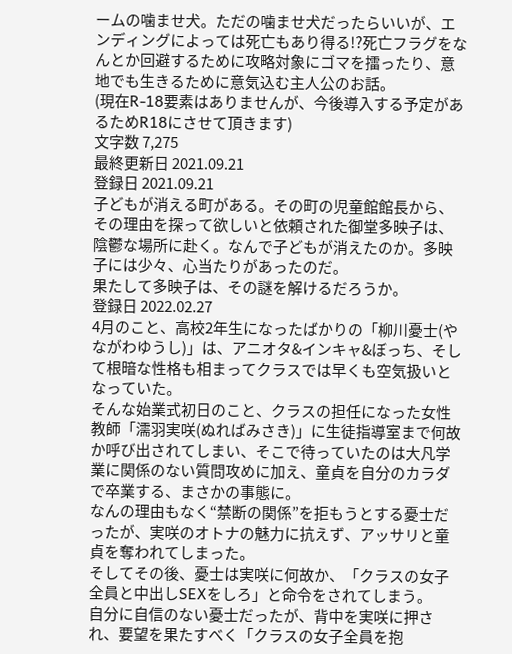ームの噛ませ犬。ただの噛ませ犬だったらいいが、エンディングによっては死亡もあり得る!?死亡フラグをなんとか回避するために攻略対象にゴマを擂ったり、意地でも生きるために意気込む主人公のお話。
(現在R-18要素はありませんが、今後導入する予定があるためR18にさせて頂きます)
文字数 7,275
最終更新日 2021.09.21
登録日 2021.09.21
子どもが消える町がある。その町の児童館館長から、その理由を探って欲しいと依頼された御堂多映子は、陰鬱な場所に赴く。なんで子どもが消えたのか。多映子には少々、心当たりがあったのだ。
果たして多映子は、その謎を解けるだろうか。
登録日 2022.02.27
4月のこと、高校2年生になったばかりの「柳川憂士(やながわゆうし)」は、アニオタ&インキャ&ぼっち、そして根暗な性格も相まってクラスでは早くも空気扱いとなっていた。
そんな始業式初日のこと、クラスの担任になった女性教師「濡羽実咲(ぬればみさき)」に生徒指導室まで何故か呼び出されてしまい、そこで待っていたのは大凡学業に関係のない質問攻めに加え、童貞を自分のカラダで卒業する、まさかの事態に。
なんの理由もなく“禁断の関係”を拒もうとする憂士だったが、実咲のオトナの魅力に抗えず、アッサリと童貞を奪われてしまった。
そしてその後、憂士は実咲に何故か、「クラスの女子全員と中出しSEXをしろ」と命令をされてしまう。
自分に自信のない憂士だったが、背中を実咲に押され、要望を果たすべく「クラスの女子全員を抱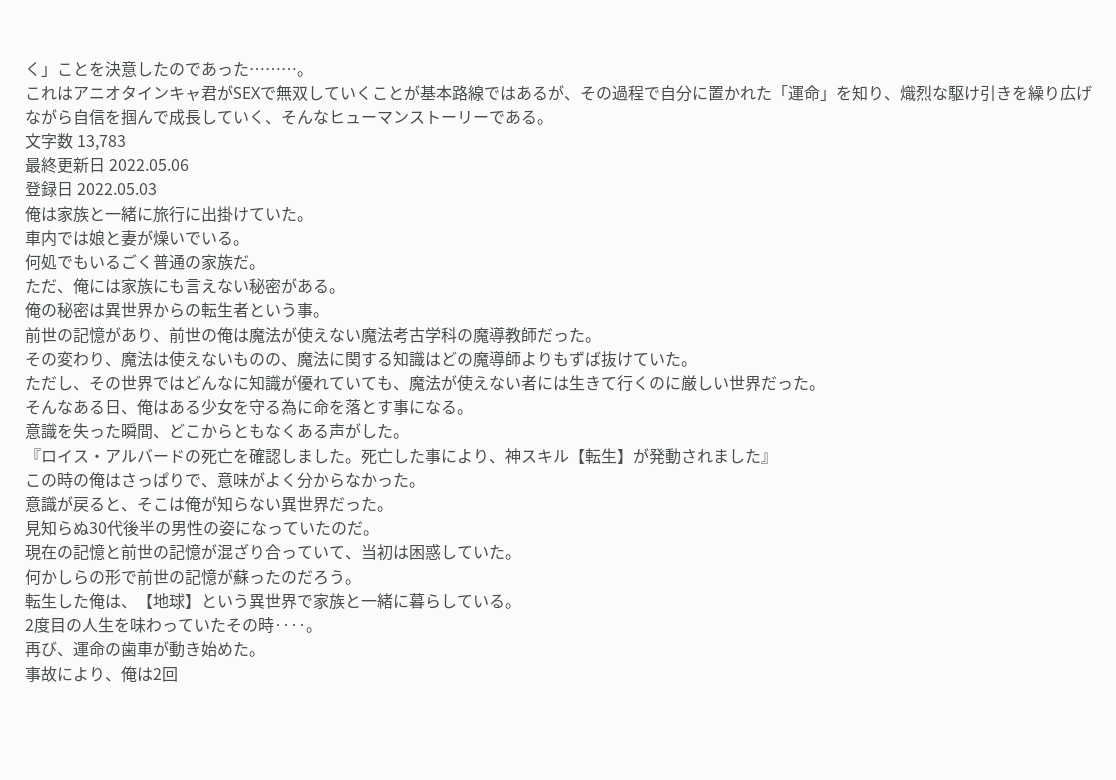く」ことを決意したのであった………。
これはアニオタインキャ君がSEXで無双していくことが基本路線ではあるが、その過程で自分に置かれた「運命」を知り、熾烈な駆け引きを繰り広げながら自信を掴んで成長していく、そんなヒューマンストーリーである。
文字数 13,783
最終更新日 2022.05.06
登録日 2022.05.03
俺は家族と一緒に旅行に出掛けていた。
車内では娘と妻が燥いでいる。
何処でもいるごく普通の家族だ。
ただ、俺には家族にも言えない秘密がある。
俺の秘密は異世界からの転生者という事。
前世の記憶があり、前世の俺は魔法が使えない魔法考古学科の魔導教師だった。
その変わり、魔法は使えないものの、魔法に関する知識はどの魔導師よりもずば抜けていた。
ただし、その世界ではどんなに知識が優れていても、魔法が使えない者には生きて行くのに厳しい世界だった。
そんなある日、俺はある少女を守る為に命を落とす事になる。
意識を失った瞬間、どこからともなくある声がした。
『ロイス・アルバードの死亡を確認しました。死亡した事により、神スキル【転生】が発動されました』
この時の俺はさっぱりで、意味がよく分からなかった。
意識が戻ると、そこは俺が知らない異世界だった。
見知らぬ30代後半の男性の姿になっていたのだ。
現在の記憶と前世の記憶が混ざり合っていて、当初は困惑していた。
何かしらの形で前世の記憶が蘇ったのだろう。
転生した俺は、【地球】という異世界で家族と一緒に暮らしている。
2度目の人生を味わっていたその時‥‥。
再び、運命の歯車が動き始めた。
事故により、俺は2回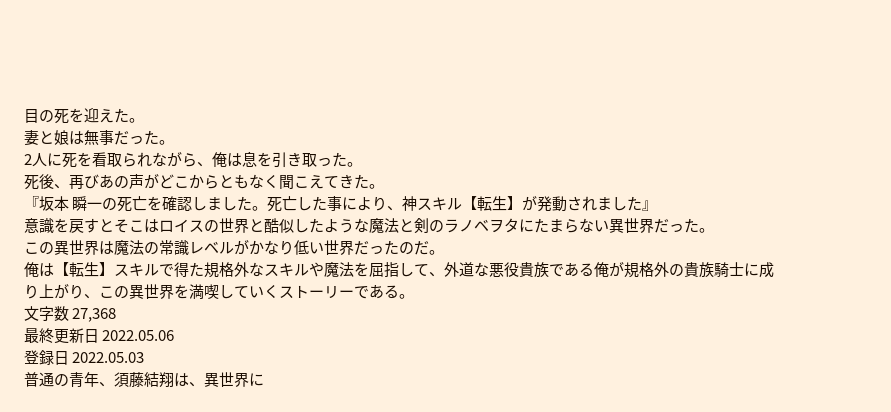目の死を迎えた。
妻と娘は無事だった。
2人に死を看取られながら、俺は息を引き取った。
死後、再びあの声がどこからともなく聞こえてきた。
『坂本 瞬一の死亡を確認しました。死亡した事により、神スキル【転生】が発動されました』
意識を戻すとそこはロイスの世界と酷似したような魔法と剣のラノベヲタにたまらない異世界だった。
この異世界は魔法の常識レベルがかなり低い世界だったのだ。
俺は【転生】スキルで得た規格外なスキルや魔法を屈指して、外道な悪役貴族である俺が規格外の貴族騎士に成り上がり、この異世界を満喫していくストーリーである。
文字数 27,368
最終更新日 2022.05.06
登録日 2022.05.03
普通の青年、須藤結翔は、異世界に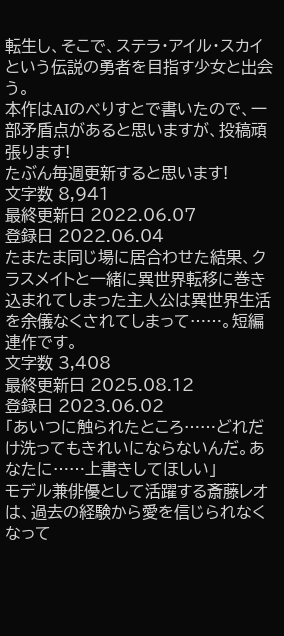転生し、そこで、ステラ・アイル・スカイという伝説の勇者を目指す少女と出会う。
本作はAIのべりすとで書いたので、一部矛盾点があると思いますが、投稿頑張ります!
たぶん毎週更新すると思います!
文字数 8,941
最終更新日 2022.06.07
登録日 2022.06.04
たまたま同じ場に居合わせた結果、クラスメイトと一緒に異世界転移に巻き込まれてしまった主人公は異世界生活を余儀なくされてしまって……。短編連作です。
文字数 3,408
最終更新日 2025.08.12
登録日 2023.06.02
「あいつに触られたところ……どれだけ洗ってもきれいにならないんだ。あなたに……上書きしてほしい」
モデル兼俳優として活躍する斎藤レオは、過去の経験から愛を信じられなくなって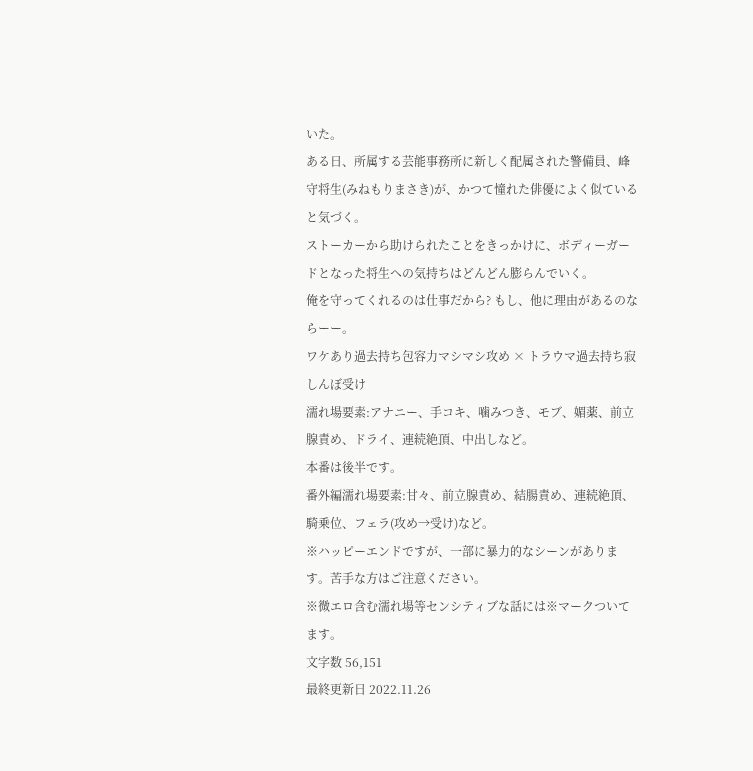いた。
ある日、所属する芸能事務所に新しく配属された警備員、峰守将生(みねもりまさき)が、かつて憧れた俳優によく似ていると気づく。
ストーカーから助けられたことをきっかけに、ボディーガードとなった将生への気持ちはどんどん膨らんでいく。
俺を守ってくれるのは仕事だから? もし、他に理由があるのならーー。
ワケあり過去持ち包容力マシマシ攻め × トラウマ過去持ち寂しんぼ受け
濡れ場要素:アナニー、手コキ、噛みつき、モブ、媚薬、前立腺責め、ドライ、連続絶頂、中出しなど。
本番は後半です。
番外編濡れ場要素:甘々、前立腺責め、結腸責め、連続絶頂、騎乗位、フェラ(攻め→受け)など。
※ハッピーエンドですが、一部に暴力的なシーンがあります。苦手な方はご注意ください。
※微エロ含む濡れ場等センシティブな話には※マークついてます。
文字数 56,151
最終更新日 2022.11.26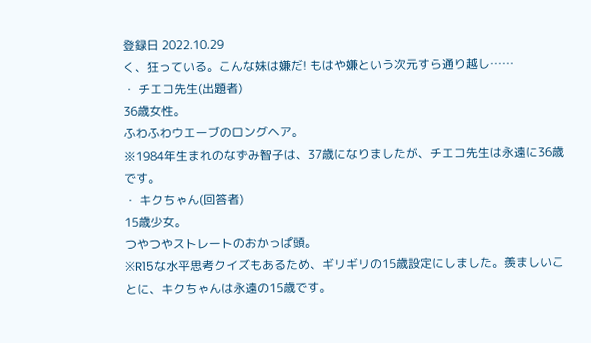登録日 2022.10.29
く、狂っている。こんな妹は嫌だ! もはや嫌という次元すら通り越し……
・ チエコ先生(出題者)
36歳女性。
ふわふわウエーブのロングヘア。
※1984年生まれのなずみ智子は、37歳になりましたが、チエコ先生は永遠に36歳です。
・ キクちゃん(回答者)
15歳少女。
つやつやストレートのおかっぱ頭。
※R15な水平思考クイズもあるため、ギリギリの15歳設定にしました。羨ましいことに、キクちゃんは永遠の15歳です。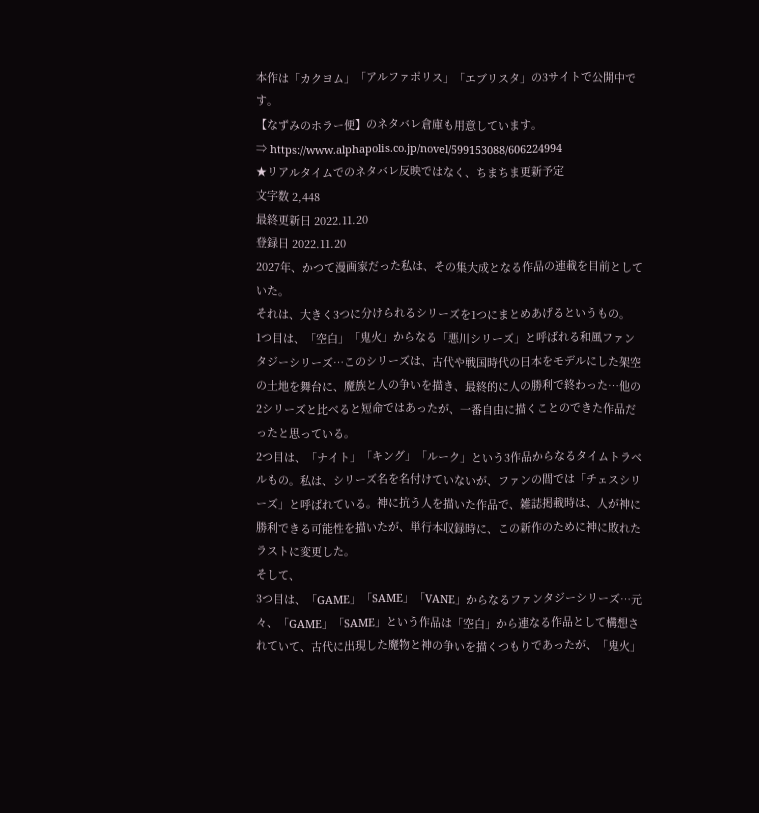本作は「カクヨム」「アルファポリス」「エブリスタ」の3サイトで公開中です。
【なずみのホラー便】のネタバレ倉庫も用意しています。
⇒ https://www.alphapolis.co.jp/novel/599153088/606224994
★リアルタイムでのネタバレ反映ではなく、ちまちま更新予定
文字数 2,448
最終更新日 2022.11.20
登録日 2022.11.20
2027年、かつて漫画家だった私は、その集大成となる作品の連載を目前としていた。
それは、大きく3つに分けられるシリーズを1つにまとめあげるというもの。
1つ目は、「空白」「鬼火」からなる「悪川シリーズ」と呼ばれる和風ファンタジーシリーズ…このシリーズは、古代や戦国時代の日本をモデルにした架空の土地を舞台に、魔族と人の争いを描き、最終的に人の勝利で終わった…他の2シリーズと比べると短命ではあったが、一番自由に描くことのできた作品だったと思っている。
2つ目は、「ナイト」「キング」「ルーク」という3作品からなるタイムトラベルもの。私は、シリーズ名を名付けていないが、ファンの間では「チェスシリーズ」と呼ばれている。神に抗う人を描いた作品で、雑誌掲載時は、人が神に勝利できる可能性を描いたが、単行本収録時に、この新作のために神に敗れたラストに変更した。
そして、
3つ目は、「GAME」「SAME」「VANE」からなるファンタジーシリーズ…元々、「GAME」「SAME」という作品は「空白」から連なる作品として構想されていて、古代に出現した魔物と神の争いを描くつもりであったが、「鬼火」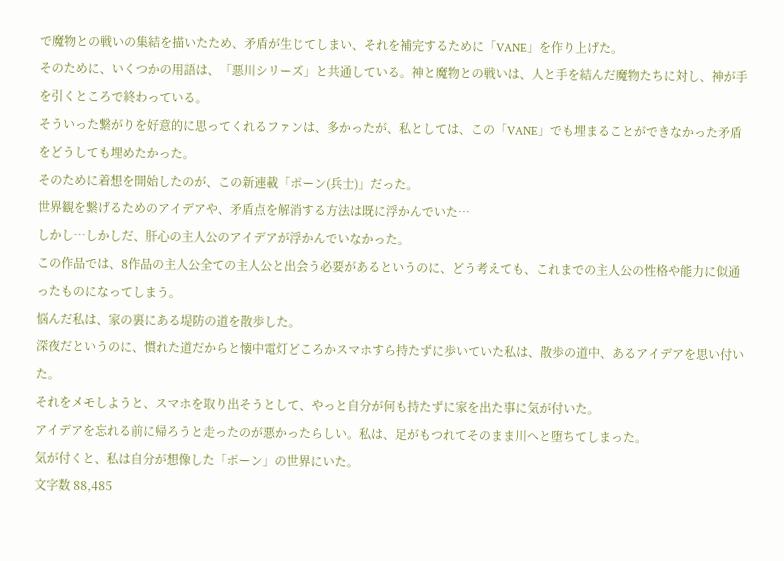で魔物との戦いの集結を描いたため、矛盾が生じてしまい、それを補完するために「VANE」を作り上げた。
そのために、いくつかの用語は、「悪川シリーズ」と共通している。神と魔物との戦いは、人と手を結んだ魔物たちに対し、神が手を引くところで終わっている。
そういった繋がりを好意的に思ってくれるファンは、多かったが、私としては、この「VANE」でも埋まることができなかった矛盾をどうしても埋めたかった。
そのために着想を開始したのが、この新連載「ポーン(兵士)」だった。
世界観を繋げるためのアイデアや、矛盾点を解消する方法は既に浮かんでいた…
しかし…しかしだ、肝心の主人公のアイデアが浮かんでいなかった。
この作品では、8作品の主人公全ての主人公と出会う必要があるというのに、どう考えても、これまでの主人公の性格や能力に似通ったものになってしまう。
悩んだ私は、家の裏にある堤防の道を散歩した。
深夜だというのに、慣れた道だからと懐中電灯どころかスマホすら持たずに歩いていた私は、散歩の道中、あるアイデアを思い付いた。
それをメモしようと、スマホを取り出そうとして、やっと自分が何も持たずに家を出た事に気が付いた。
アイデアを忘れる前に帰ろうと走ったのが悪かったらしい。私は、足がもつれてそのまま川へと堕ちてしまった。
気が付くと、私は自分が想像した「ポーン」の世界にいた。
文字数 88,485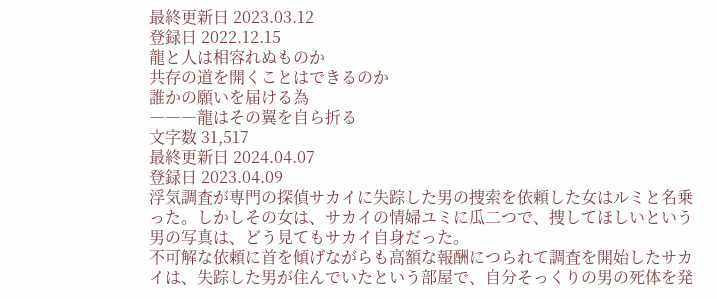最終更新日 2023.03.12
登録日 2022.12.15
龍と人は相容れぬものか
共存の道を開くことはできるのか
誰かの願いを届ける為
―――龍はその翼を自ら折る
文字数 31,517
最終更新日 2024.04.07
登録日 2023.04.09
浮気調査が専門の探偵サカイに失踪した男の捜索を依頼した女はルミと名乗った。しかしその女は、サカイの情婦ユミに瓜二つで、捜してほしいという男の写真は、どう見てもサカイ自身だった。
不可解な依頼に首を傾げながらも高額な報酬につられて調査を開始したサカイは、失踪した男が住んでいたという部屋で、自分そっくりの男の死体を発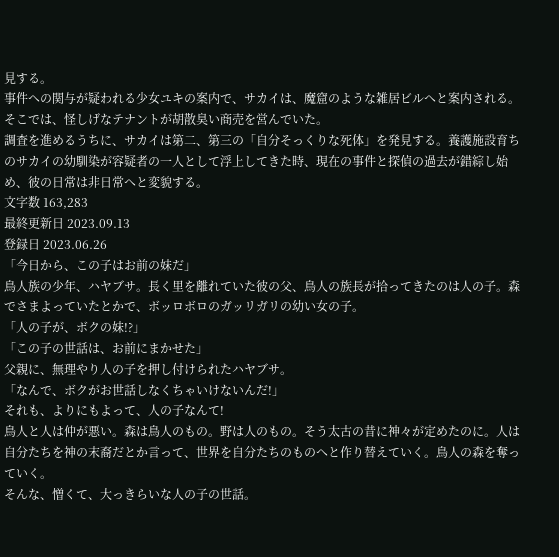見する。
事件への関与が疑われる少女ユキの案内で、サカイは、魔窟のような雑居ビルへと案内される。そこでは、怪しげなテナントが胡散臭い商売を営んでいた。
調査を進めるうちに、サカイは第二、第三の「自分そっくりな死体」を発見する。養護施設育ちのサカイの幼馴染が容疑者の一人として浮上してきた時、現在の事件と探偵の過去が錯綜し始め、彼の日常は非日常へと変貌する。
文字数 163,283
最終更新日 2023.09.13
登録日 2023.06.26
「今日から、この子はお前の妹だ」
鳥人族の少年、ハヤブサ。長く里を離れていた彼の父、鳥人の族長が拾ってきたのは人の子。森でさまよっていたとかで、ボッロボロのガッリガリの幼い女の子。
「人の子が、ボクの妹!?」
「この子の世話は、お前にまかせた」
父親に、無理やり人の子を押し付けられたハヤブサ。
「なんで、ボクがお世話しなくちゃいけないんだ!」
それも、よりにもよって、人の子なんて!
鳥人と人は仲が悪い。森は鳥人のもの。野は人のもの。そう太古の昔に神々が定めたのに。人は自分たちを神の末裔だとか言って、世界を自分たちのものへと作り替えていく。鳥人の森を奪っていく。
そんな、憎くて、大っきらいな人の子の世話。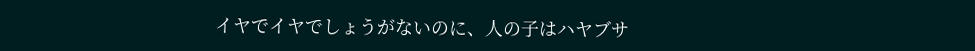イヤでイヤでしょうがないのに、人の子はハヤブサ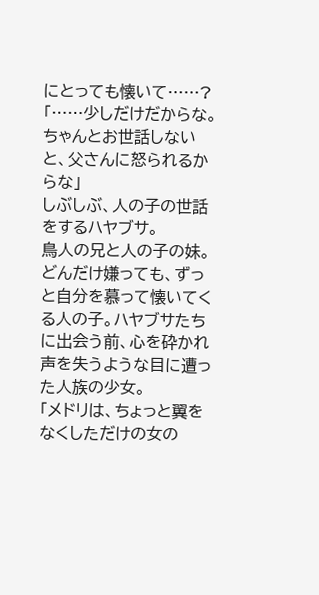にとっても懐いて……?
「……少しだけだからな。ちゃんとお世話しないと、父さんに怒られるからな」
しぶしぶ、人の子の世話をするハヤブサ。
鳥人の兄と人の子の妹。どんだけ嫌っても、ずっと自分を慕って懐いてくる人の子。ハヤブサたちに出会う前、心を砕かれ声を失うような目に遭った人族の少女。
「メドリは、ちょっと翼をなくしただけの女の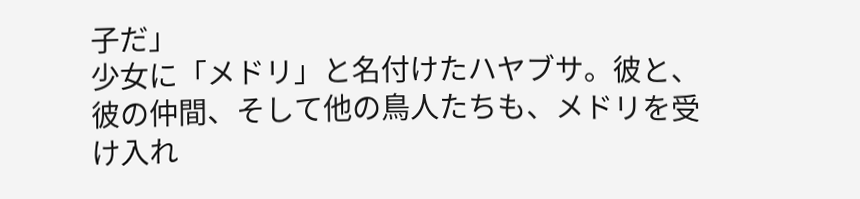子だ」
少女に「メドリ」と名付けたハヤブサ。彼と、彼の仲間、そして他の鳥人たちも、メドリを受け入れ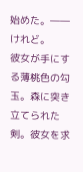始めた。――けれど。
彼女が手にする薄桃色の勾玉。森に突き立てられた剣。彼女を求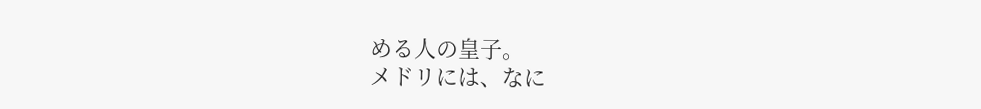める人の皇子。
メドリには、なに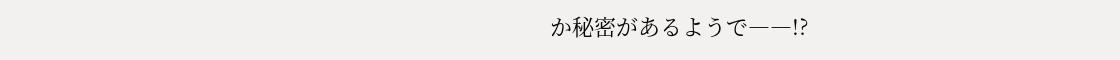か秘密があるようで――!?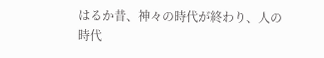はるか昔、神々の時代が終わり、人の時代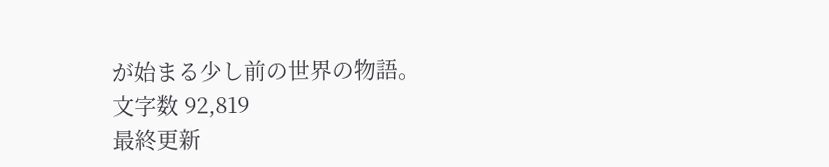が始まる少し前の世界の物語。
文字数 92,819
最終更新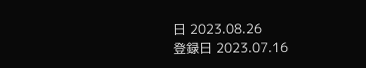日 2023.08.26
登録日 2023.07.16